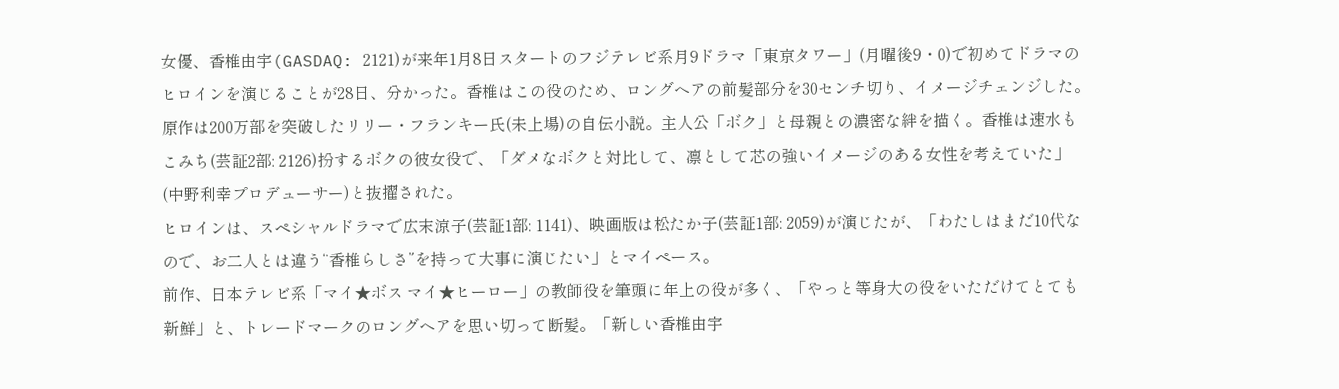女優、香椎由宇(GASDAQ: 2121)が来年1月8日スタートのフジテレビ系月9ドラマ「東京タワー」(月曜後9・0)で初めてドラマのヒロインを演じることが28日、分かった。香椎はこの役のため、ロングヘアの前髪部分を30センチ切り、イメージチェンジした。原作は200万部を突破したリリー・フランキー氏(未上場)の自伝小説。主人公「ボク」と母親との濃密な絆を描く。香椎は速水もこみち(芸証2部: 2126)扮するボクの彼女役で、「ダメなボクと対比して、凛として芯の強いイメージのある女性を考えていた」(中野利幸プロデューサー)と抜擢された。
ヒロインは、スペシャルドラマで広末涼子(芸証1部: 1141)、映画版は松たか子(芸証1部: 2059)が演じたが、「わたしはまだ10代なので、お二人とは違う“香椎らしさ”を持って大事に演じたい」とマイペース。
前作、日本テレビ系「マイ★ボス マイ★ヒーロー」の教師役を筆頭に年上の役が多く、「やっと等身大の役をいただけてとても新鮮」と、トレードマークのロングヘアを思い切って断髪。「新しい香椎由宇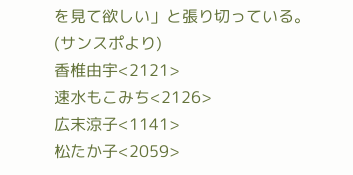を見て欲しい」と張り切っている。
(サンスポより)
香椎由宇<2121>
速水もこみち<2126>
広末涼子<1141>
松たか子<2059>